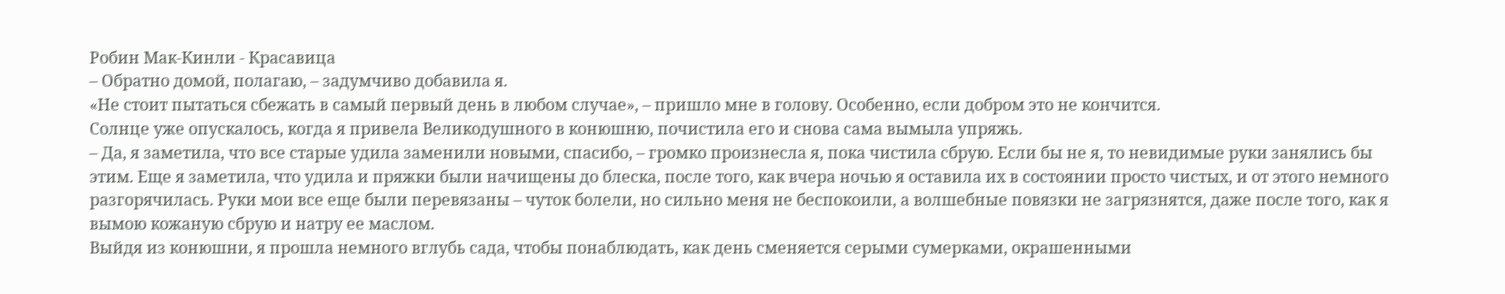Робин Мак-Кинли - Красавица
– Обратно домой, полагаю, – задумчиво добавила я.
«Не стоит пытаться сбежать в самый первый день в любом случае», – пришло мне в голову. Особенно, если добром это не кончится.
Солнце уже опускалось, когда я привела Великодушного в конюшню, почистила его и снова сама вымыла упряжь.
– Да, я заметила, что все старые удила заменили новыми, спасибо, – громко произнесла я, пока чистила сбрую. Если бы не я, то невидимые руки занялись бы этим. Еще я заметила, что удила и пряжки были начищены до блеска, после того, как вчера ночью я оставила их в состоянии просто чистых, и от этого немного разгорячилась. Руки мои все еще были перевязаны – чуток болели, но сильно меня не беспокоили, а волшебные повязки не загрязнятся, даже после того, как я вымою кожаную сбрую и натру ее маслом.
Выйдя из конюшни, я прошла немного вглубь сада, чтобы понаблюдать, как день сменяется серыми сумерками, окрашенными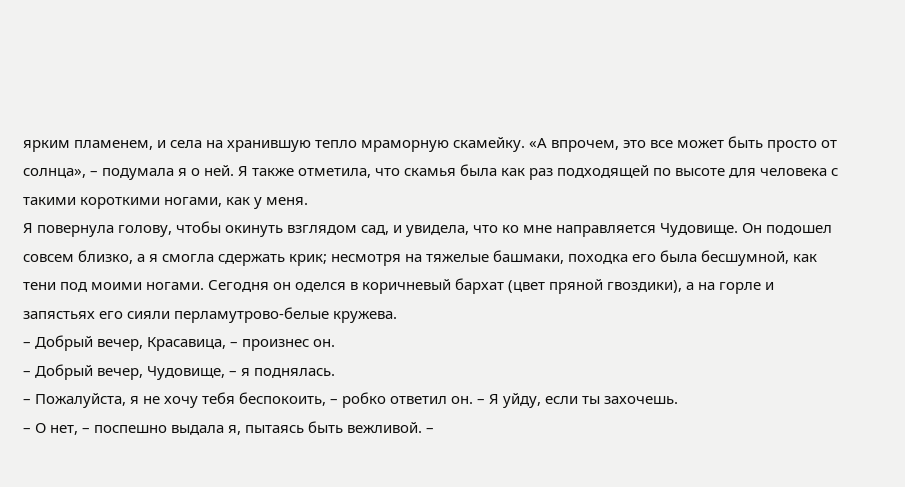ярким пламенем, и села на хранившую тепло мраморную скамейку. «А впрочем, это все может быть просто от солнца», – подумала я о ней. Я также отметила, что скамья была как раз подходящей по высоте для человека с такими короткими ногами, как у меня.
Я повернула голову, чтобы окинуть взглядом сад, и увидела, что ко мне направляется Чудовище. Он подошел совсем близко, а я смогла сдержать крик; несмотря на тяжелые башмаки, походка его была бесшумной, как тени под моими ногами. Сегодня он оделся в коричневый бархат (цвет пряной гвоздики), а на горле и запястьях его сияли перламутрово-белые кружева.
– Добрый вечер, Красавица, – произнес он.
– Добрый вечер, Чудовище, – я поднялась.
– Пожалуйста, я не хочу тебя беспокоить, – робко ответил он. – Я уйду, если ты захочешь.
– О нет, – поспешно выдала я, пытаясь быть вежливой. –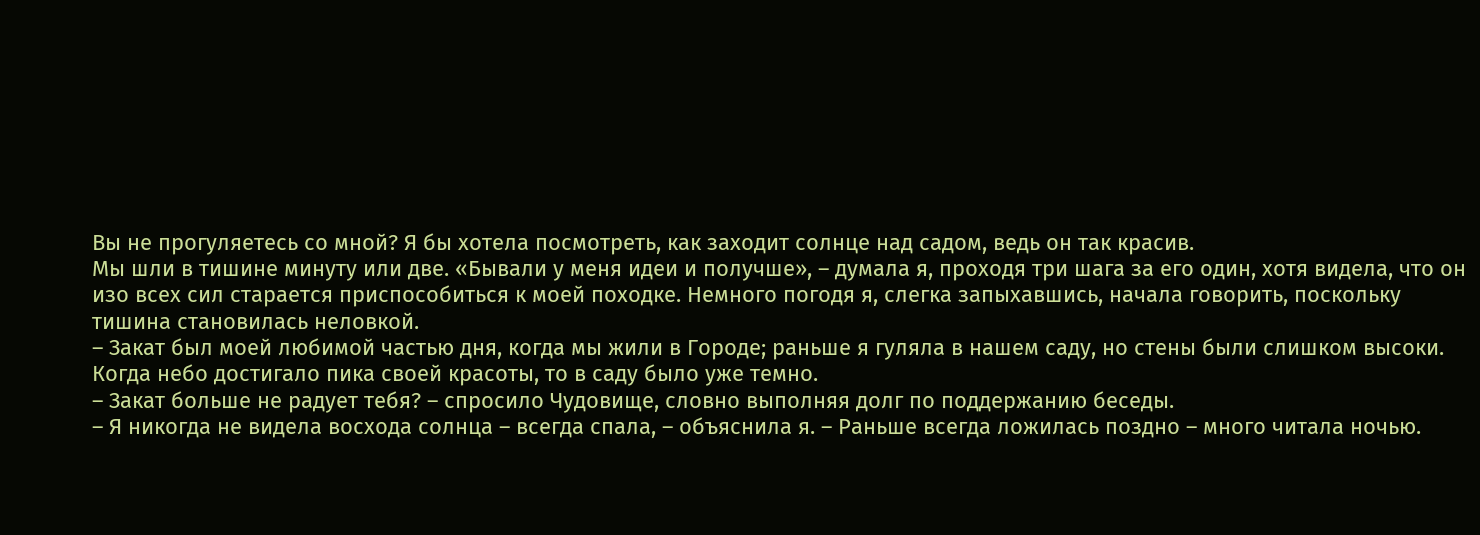Вы не прогуляетесь со мной? Я бы хотела посмотреть, как заходит солнце над садом, ведь он так красив.
Мы шли в тишине минуту или две. «Бывали у меня идеи и получше», – думала я, проходя три шага за его один, хотя видела, что он изо всех сил старается приспособиться к моей походке. Немного погодя я, слегка запыхавшись, начала говорить, поскольку тишина становилась неловкой.
– Закат был моей любимой частью дня, когда мы жили в Городе; раньше я гуляла в нашем саду, но стены были слишком высоки. Когда небо достигало пика своей красоты, то в саду было уже темно.
– Закат больше не радует тебя? – спросило Чудовище, словно выполняя долг по поддержанию беседы.
– Я никогда не видела восхода солнца – всегда спала, – объяснила я. – Раньше всегда ложилась поздно – много читала ночью.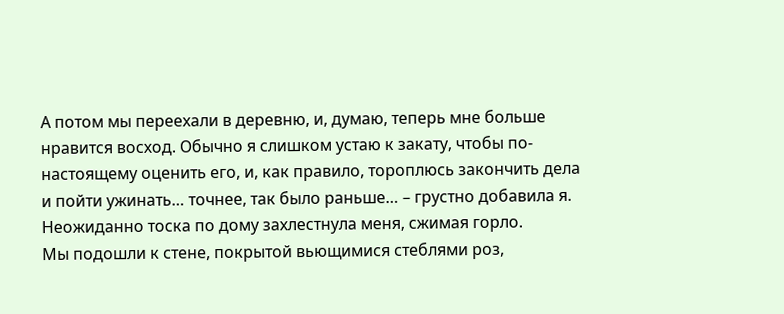А потом мы переехали в деревню, и, думаю, теперь мне больше нравится восход. Обычно я слишком устаю к закату, чтобы по-настоящему оценить его, и, как правило, тороплюсь закончить дела и пойти ужинать… точнее, так было раньше… – грустно добавила я.
Неожиданно тоска по дому захлестнула меня, сжимая горло.
Мы подошли к стене, покрытой вьющимися стеблями роз,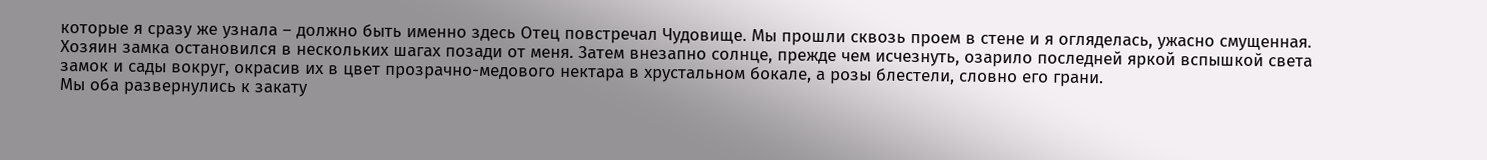которые я сразу же узнала – должно быть именно здесь Отец повстречал Чудовище. Мы прошли сквозь проем в стене и я огляделась, ужасно смущенная. Хозяин замка остановился в нескольких шагах позади от меня. Затем внезапно солнце, прежде чем исчезнуть, озарило последней яркой вспышкой света замок и сады вокруг, окрасив их в цвет прозрачно-медового нектара в хрустальном бокале, а розы блестели, словно его грани.
Мы оба развернулись к закату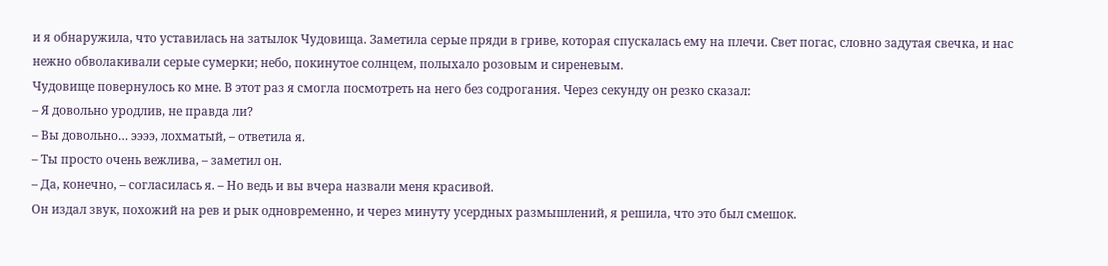и я обнаружила, что уставилась на затылок Чудовища. Заметила серые пряди в гриве, которая спускалась ему на плечи. Свет погас, словно задутая свечка, и нас нежно обволакивали серые сумерки; небо, покинутое солнцем, полыхало розовым и сиреневым.
Чудовище повернулось ко мне. В этот раз я смогла посмотреть на него без содрогания. Через секунду он резко сказал:
– Я довольно уродлив, не правда ли?
– Вы довольно… ээээ, лохматый, – ответила я.
– Ты просто очень вежлива, – заметил он.
– Да, конечно, – согласилась я. – Но ведь и вы вчера назвали меня красивой.
Он издал звук, похожий на рев и рык одновременно, и через минуту усердных размышлений, я решила, что это был смешок.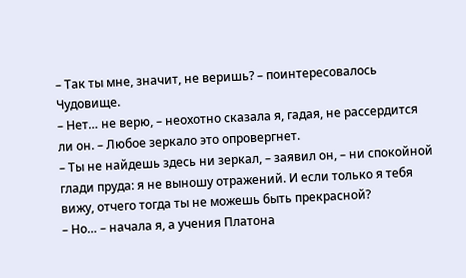– Так ты мне, значит, не веришь? – поинтересовалось Чудовище.
– Нет… не верю, – неохотно сказала я, гадая, не рассердится ли он. – Любое зеркало это опровергнет.
– Ты не найдешь здесь ни зеркал, – заявил он, – ни спокойной глади пруда: я не выношу отражений. И если только я тебя вижу, отчего тогда ты не можешь быть прекрасной?
– Но… – начала я, а учения Платона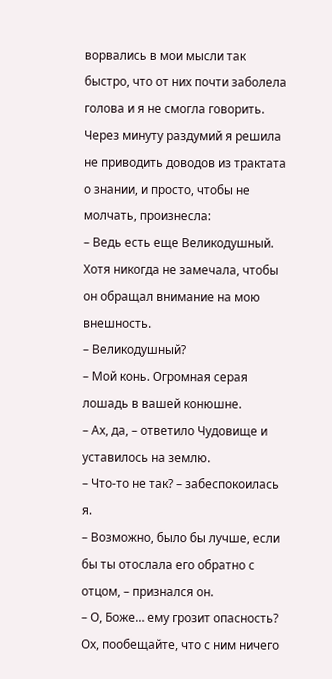ворвались в мои мысли так быстро, что от них почти заболела голова и я не смогла говорить. Через минуту раздумий я решила не приводить доводов из трактата о знании, и просто, чтобы не молчать, произнесла:
– Ведь есть еще Великодушный. Хотя никогда не замечала, чтобы он обращал внимание на мою внешность.
– Великодушный?
– Мой конь. Огромная серая лошадь в вашей конюшне.
– Ах, да, – ответило Чудовище и уставилось на землю.
– Что-то не так? – забеспокоилась я.
– Возможно, было бы лучше, если бы ты отослала его обратно с отцом, – признался он.
– О, Боже… ему грозит опасность? Ох, пообещайте, что с ним ничего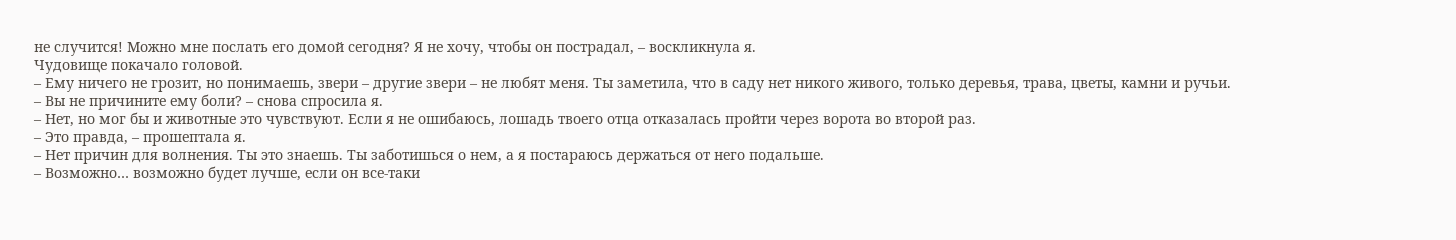не случится! Можно мне послать его домой сегодня? Я не хочу, чтобы он пострадал, – воскликнула я.
Чудовище покачало головой.
– Ему ничего не грозит, но понимаешь, звери – другие звери – не любят меня. Ты заметила, что в саду нет никого живого, только деревья, трава, цветы, камни и ручьи.
– Вы не причините ему боли? – снова спросила я.
– Нет, но мог бы и животные это чувствуют. Если я не ошибаюсь, лошадь твоего отца отказалась пройти через ворота во второй раз.
– Это правда, – прошептала я.
– Нет причин для волнения. Ты это знаешь. Ты заботишься о нем, а я постараюсь держаться от него подальше.
– Возможно… возможно будет лучше, если он все-таки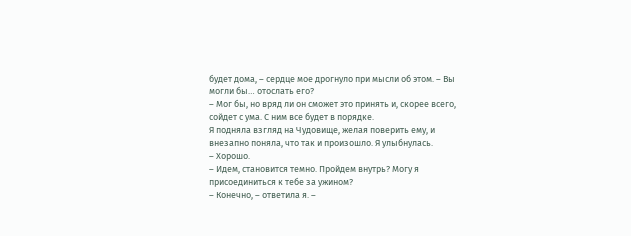будет дома, – сердце мое дрогнуло при мысли об этом. – Вы могли бы… отослать его?
– Мог бы, но вряд ли он сможет это принять и, скорее всего, сойдет с ума. С ним все будет в порядке.
Я подняла взгляд на Чудовище, желая поверить ему, и внезапно поняла, что так и произошло. Я улыбнулась.
– Хорошо.
– Идем, становится темно. Пройдем внутрь? Могу я присоединиться к тебе за ужином?
– Конечно, – ответила я. –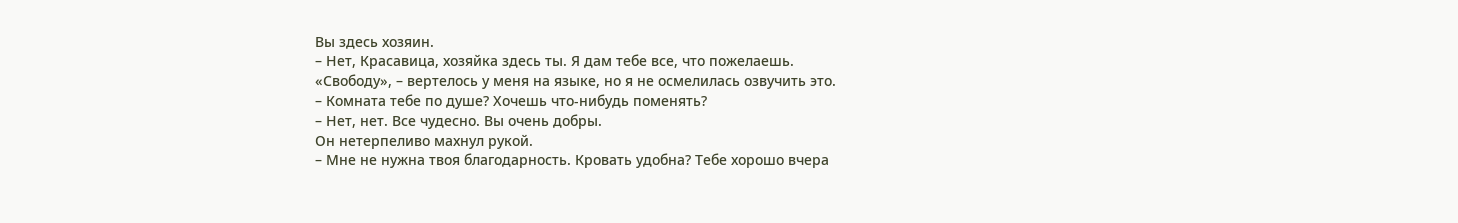Вы здесь хозяин.
– Нет, Красавица, хозяйка здесь ты. Я дам тебе все, что пожелаешь.
«Свободу», – вертелось у меня на языке, но я не осмелилась озвучить это.
– Комната тебе по душе? Хочешь что-нибудь поменять?
– Нет, нет. Все чудесно. Вы очень добры.
Он нетерпеливо махнул рукой.
– Мне не нужна твоя благодарность. Кровать удобна? Тебе хорошо вчера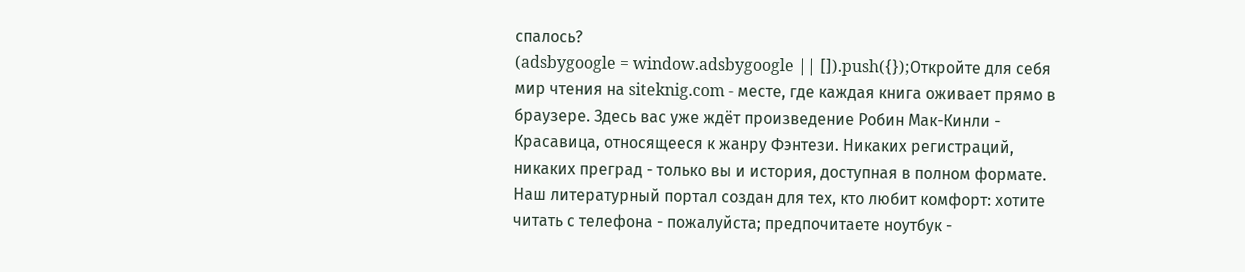спалось?
(adsbygoogle = window.adsbygoogle || []).push({});Откройте для себя мир чтения на siteknig.com - месте, где каждая книга оживает прямо в браузере. Здесь вас уже ждёт произведение Робин Мак-Кинли - Красавица, относящееся к жанру Фэнтези. Никаких регистраций, никаких преград - только вы и история, доступная в полном формате. Наш литературный портал создан для тех, кто любит комфорт: хотите читать с телефона - пожалуйста; предпочитаете ноутбук -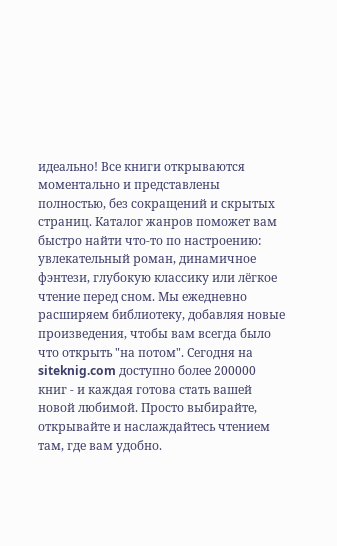идеально! Все книги открываются моментально и представлены полностью, без сокращений и скрытых страниц. Каталог жанров поможет вам быстро найти что-то по настроению: увлекательный роман, динамичное фэнтези, глубокую классику или лёгкое чтение перед сном. Мы ежедневно расширяем библиотеку, добавляя новые произведения, чтобы вам всегда было что открыть "на потом". Сегодня на siteknig.com доступно более 200000 книг - и каждая готова стать вашей новой любимой. Просто выбирайте, открывайте и наслаждайтесь чтением там, где вам удобно.